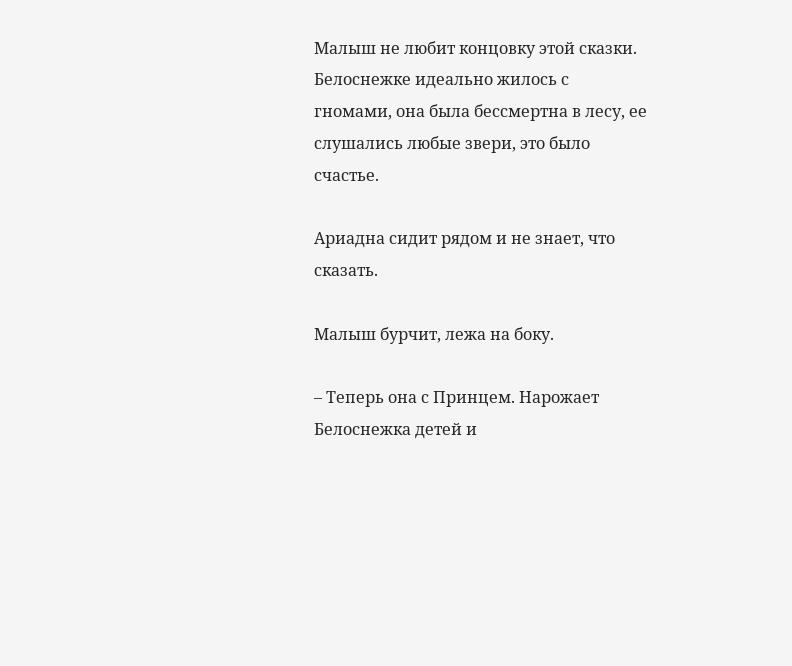Малыш не любит концовку этой сказки. Белоснежке идеально жилось с гномами, она была бессмертна в лесу, ее слушались любые звери, это было счастье.

Ариадна сидит рядом и не знает, что сказать.

Малыш бурчит, лежа на боку.

– Теперь она с Принцем. Нарожает Белоснежка детей и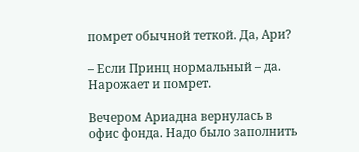помрет обычной теткой. Да, Ари?

– Если Принц нормальный – да. Нарожает и помрет.

Вечером Ариадна вернулась в офис фонда. Надо было заполнить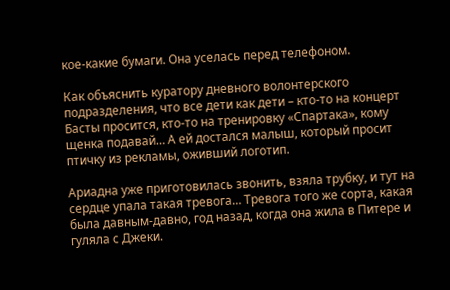кое-какие бумаги. Она уселась перед телефоном.

Как объяснить куратору дневного волонтерского подразделения, что все дети как дети – кто-то на концерт Басты просится, кто-то на тренировку «Спартака», кому щенка подавай… А ей достался малыш, который просит птичку из рекламы, оживший логотип.

Ариадна уже приготовилась звонить, взяла трубку, и тут на сердце упала такая тревога… Тревога того же сорта, какая была давным-давно, год назад, когда она жила в Питере и гуляла с Джеки.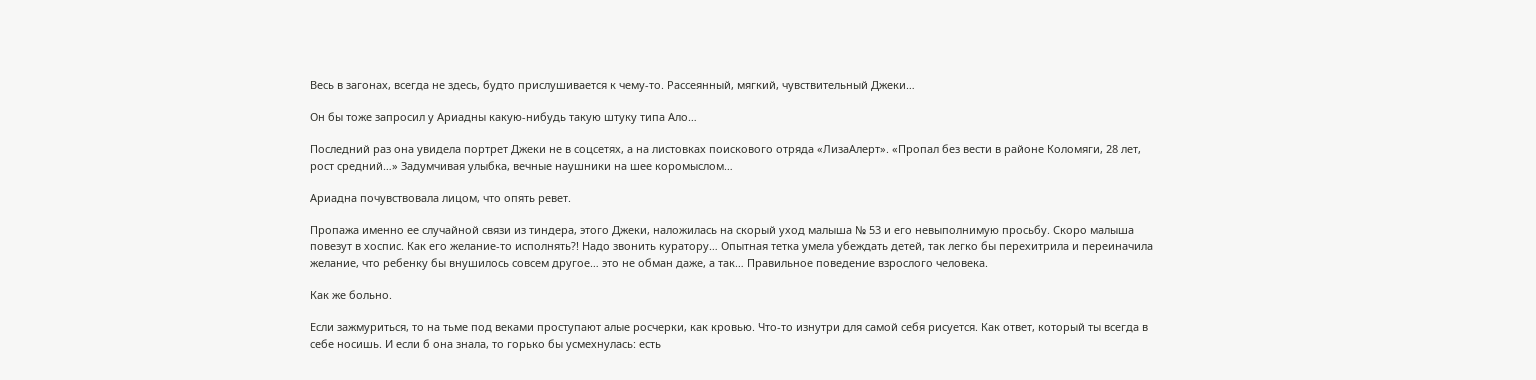Весь в загонах, всегда не здесь, будто прислушивается к чему-то. Рассеянный, мягкий, чувствительный Джеки…

Он бы тоже запросил у Ариадны какую-нибудь такую штуку типа Ало…

Последний раз она увидела портрет Джеки не в соцсетях, а на листовках поискового отряда «ЛизаАлерт». «Пропал без вести в районе Коломяги, 28 лет, рост средний…» Задумчивая улыбка, вечные наушники на шее коромыслом…

Ариадна почувствовала лицом, что опять ревет.

Пропажа именно ее случайной связи из тиндера, этого Джеки, наложилась на скорый уход малыша № 53 и его невыполнимую просьбу. Скоро малыша повезут в хоспис. Как его желание-то исполнять?! Надо звонить куратору… Опытная тетка умела убеждать детей, так легко бы перехитрила и переиначила желание, что ребенку бы внушилось совсем другое… это не обман даже, а так… Правильное поведение взрослого человека.

Как же больно.

Если зажмуриться, то на тьме под веками проступают алые росчерки, как кровью. Что-то изнутри для самой себя рисуется. Как ответ, который ты всегда в себе носишь. И если б она знала, то горько бы усмехнулась: есть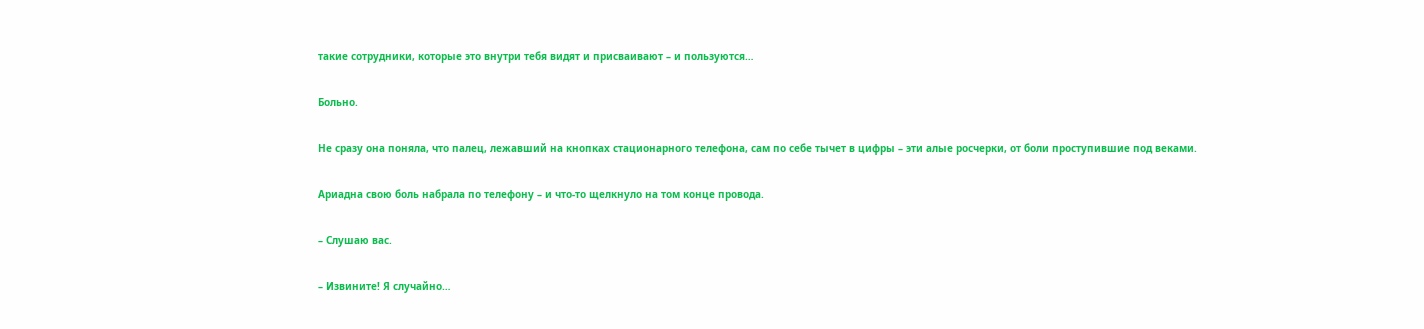такие сотрудники, которые это внутри тебя видят и присваивают – и пользуются…

Больно.

Не сразу она поняла, что палец, лежавший на кнопках стационарного телефона, сам по себе тычет в цифры – эти алые росчерки, от боли проступившие под веками.

Ариадна свою боль набрала по телефону – и что-то щелкнуло на том конце провода.

– Слушаю вас.

– Извините! Я случайно…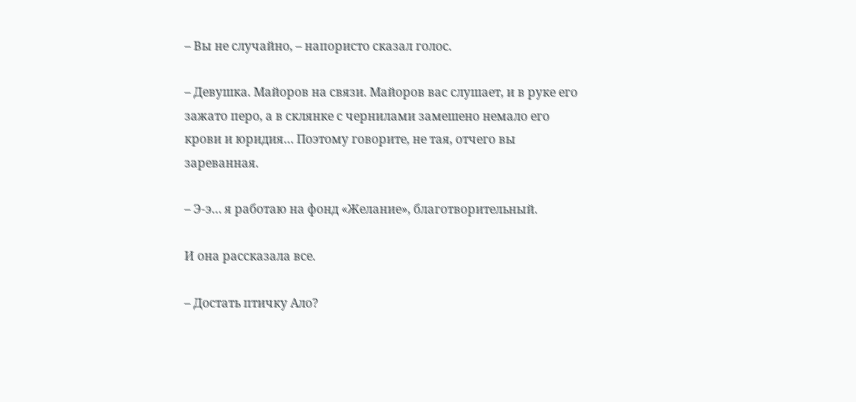– Вы не случайно, – напористо сказал голос.

– Девушка. Майоров на связи. Майоров вас слушает, и в руке его зажато перо, а в склянке с чернилами замешено немало его крови и юридия… Поэтому говорите, не тая, отчего вы зареванная.

– Э-э… я работаю на фонд «Желание», благотворительный.

И она рассказала все.

– Достать птичку Ало?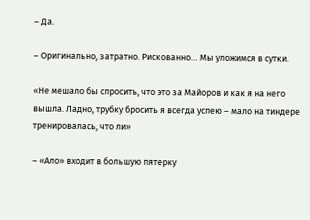– Да.

– Оригинально, затратно. Рискованно… Мы уложимся в сутки.

«Не мешало бы спросить, что это за Майоров и как я на него вышла. Ладно, трубку бросить я всегда успею – мало на тиндере тренировалась, что ли»

– «Ало» входит в большую пятерку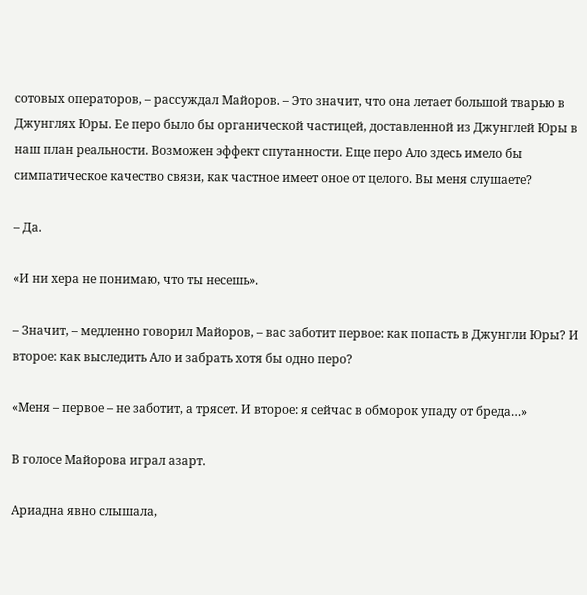сотовых операторов, – рассуждал Майоров. – Это значит, что она летает большой тварью в Джунглях Юры. Ее перо было бы органической частицей, доставленной из Джунглей Юры в наш план реальности. Возможен эффект спутанности. Еще перо Ало здесь имело бы симпатическое качество связи, как частное имеет оное от целого. Вы меня слушаете?

– Да.

«И ни хера не понимаю, что ты несешь».

– Значит, – медленно говорил Майоров, – вас заботит первое: как попасть в Джунгли Юры? И второе: как выследить Ало и забрать хотя бы одно перо?

«Меня – первое – не заботит, а трясет. И второе: я сейчас в обморок упаду от бреда…»

В голосе Майорова играл азарт.

Ариадна явно слышала,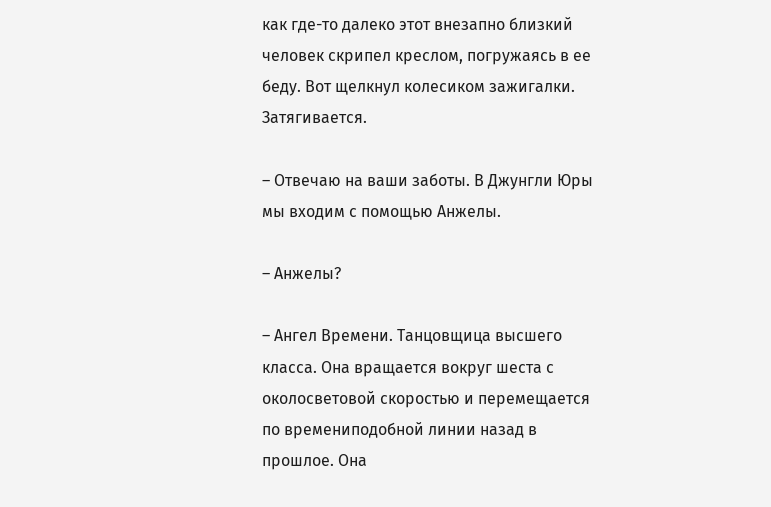как где-то далеко этот внезапно близкий человек скрипел креслом, погружаясь в ее беду. Вот щелкнул колесиком зажигалки. Затягивается.

– Отвечаю на ваши заботы. В Джунгли Юры мы входим с помощью Анжелы.

– Анжелы?

– Ангел Времени. Танцовщица высшего класса. Она вращается вокруг шеста с околосветовой скоростью и перемещается по времениподобной линии назад в прошлое. Она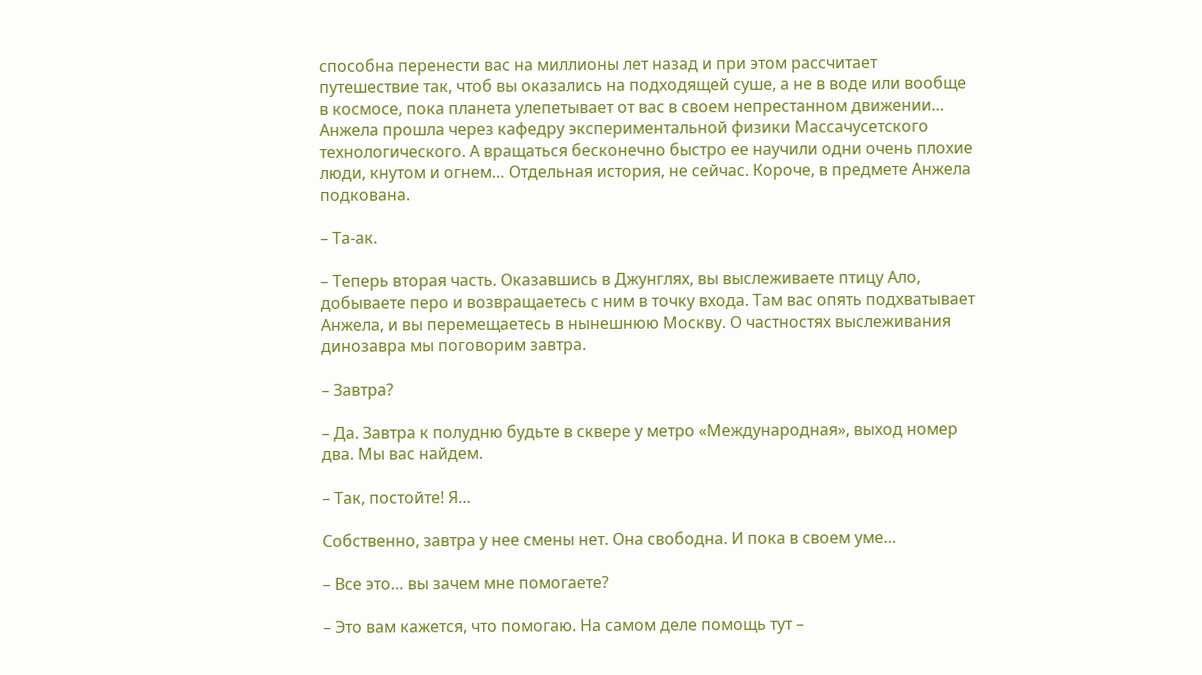способна перенести вас на миллионы лет назад и при этом рассчитает путешествие так, чтоб вы оказались на подходящей суше, а не в воде или вообще в космосе, пока планета улепетывает от вас в своем непрестанном движении… Анжела прошла через кафедру экспериментальной физики Массачусетского технологического. А вращаться бесконечно быстро ее научили одни очень плохие люди, кнутом и огнем… Отдельная история, не сейчас. Короче, в предмете Анжела подкована.

– Та-ак.

– Теперь вторая часть. Оказавшись в Джунглях, вы выслеживаете птицу Ало, добываете перо и возвращаетесь с ним в точку входа. Там вас опять подхватывает Анжела, и вы перемещаетесь в нынешнюю Москву. О частностях выслеживания динозавра мы поговорим завтра.

– Завтра?

– Да. Завтра к полудню будьте в сквере у метро «Международная», выход номер два. Мы вас найдем.

– Так, постойте! Я…

Собственно, завтра у нее смены нет. Она свободна. И пока в своем уме…

– Все это… вы зачем мне помогаете?

– Это вам кажется, что помогаю. На самом деле помощь тут –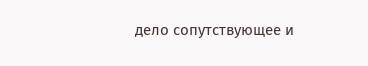дело сопутствующее и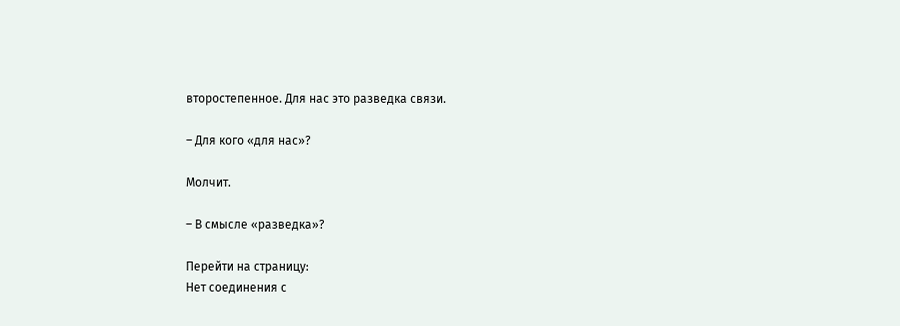второстепенное. Для нас это разведка связи.

– Для кого «для нас»?

Молчит.

– В смысле «разведка»?

Перейти на страницу:
Нет соединения с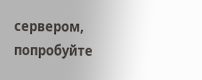сервером, попробуйте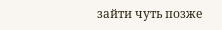зайти чуть позже